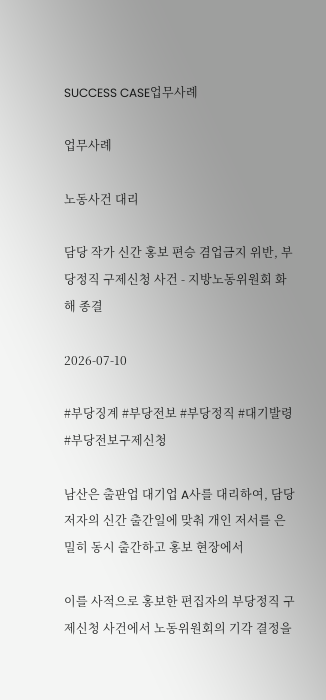SUCCESS CASE업무사례

업무사례

노동사건 대리

담당 작가 신간 홍보 편승 겸업금지 위반, 부당정직 구제신청 사건 - 지방노동위원회 화해 종결

2026-07-10

#부당징계 #부당전보 #부당정직 #대기발령 #부당전보구제신청

남산은 출판업 대기업 A사를 대리하여, 담당 저자의 신간 출간일에 맞춰 개인 저서를 은밀히 동시 출간하고 홍보 현장에서

이를 사적으로 홍보한 편집자의 부당정직 구제신청 사건에서 노동위원회의 기각 결정을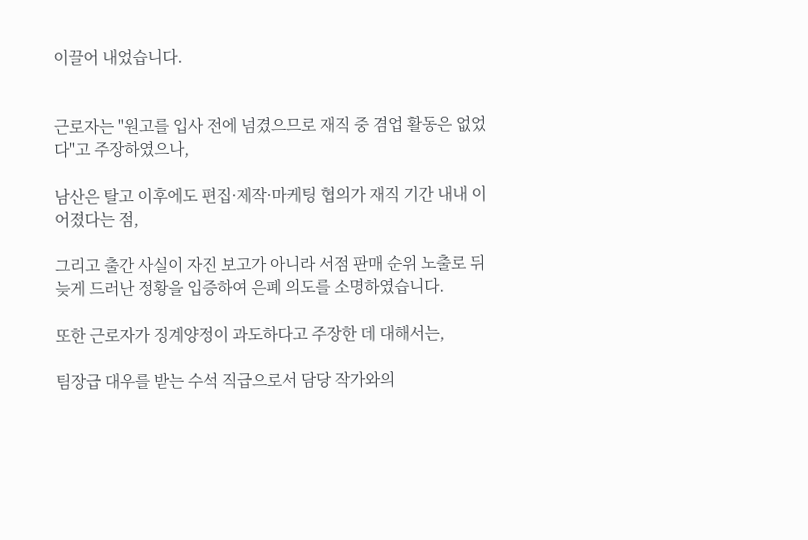이끌어 내었습니다.


근로자는 "원고를 입사 전에 넘겼으므로 재직 중 겸업 활동은 없었다"고 주장하였으나,

남산은 탈고 이후에도 편집·제작·마케팅 협의가 재직 기간 내내 이어졌다는 점,

그리고 출간 사실이 자진 보고가 아니라 서점 판매 순위 노출로 뒤늦게 드러난 정황을 입증하여 은폐 의도를 소명하였습니다.

또한 근로자가 징계양정이 과도하다고 주장한 데 대해서는,

팀장급 대우를 받는 수석 직급으로서 담당 작가와의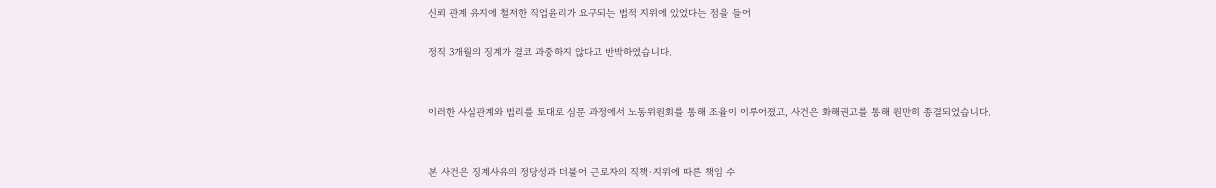신뢰 관계 유지에 철저한 직업윤리가 요구되는 법적 지위에 있었다는 점을 들어

정직 3개월의 징계가 결코 과중하지 않다고 반박하였습니다.


이러한 사실관계와 법리를 토대로 심문 과정에서 노동위원회를 통해 조율이 이루어졌고, 사건은 화해권고를 통해 원만히 종결되었습니다.


본 사건은 징계사유의 정당성과 더불어 근로자의 직책·지위에 따른 책임 수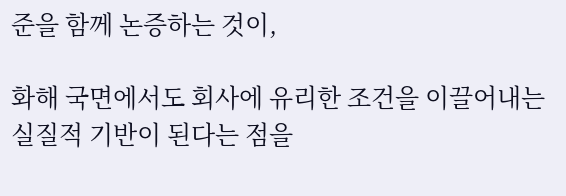준을 함께 논증하는 것이,

화해 국면에서도 회사에 유리한 조건을 이끌어내는 실질적 기반이 된다는 점을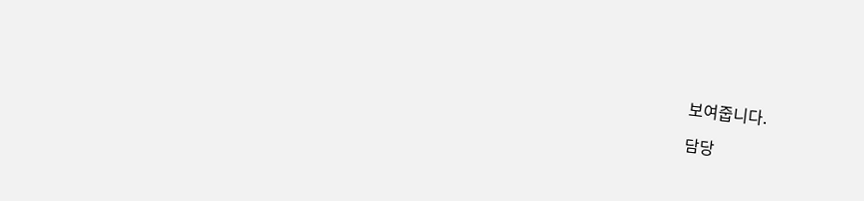보여줍니다.

담당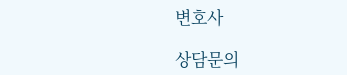변호사

상담문의